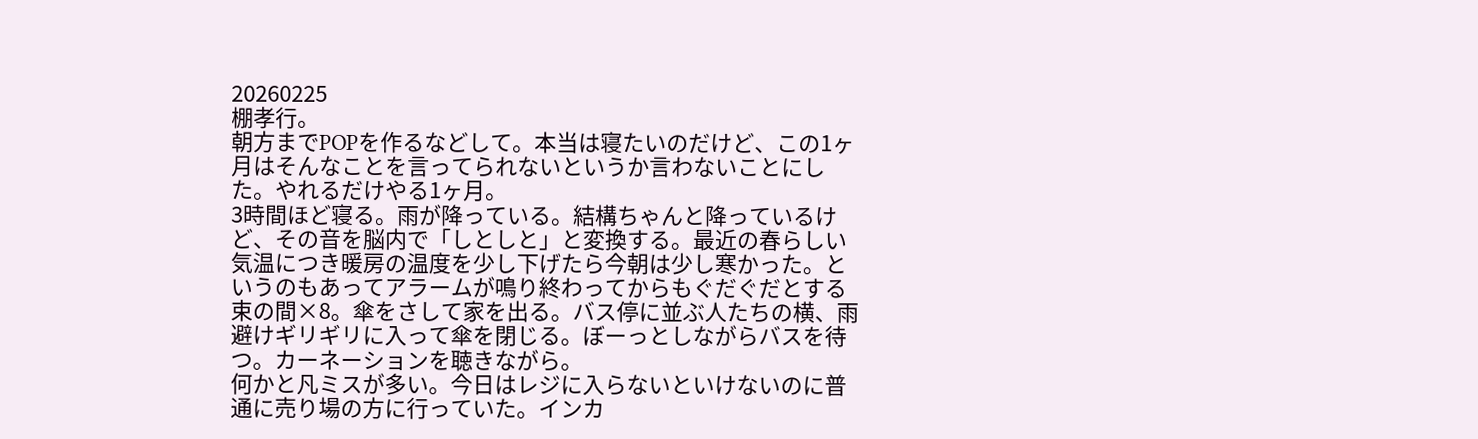20260225
棚孝行。
朝方までPOPを作るなどして。本当は寝たいのだけど、この1ヶ月はそんなことを言ってられないというか言わないことにした。やれるだけやる1ヶ月。
3時間ほど寝る。雨が降っている。結構ちゃんと降っているけど、その音を脳内で「しとしと」と変換する。最近の春らしい気温につき暖房の温度を少し下げたら今朝は少し寒かった。というのもあってアラームが鳴り終わってからもぐだぐだとする束の間×8。傘をさして家を出る。バス停に並ぶ人たちの横、雨避けギリギリに入って傘を閉じる。ぼーっとしながらバスを待つ。カーネーションを聴きながら。
何かと凡ミスが多い。今日はレジに入らないといけないのに普通に売り場の方に行っていた。インカ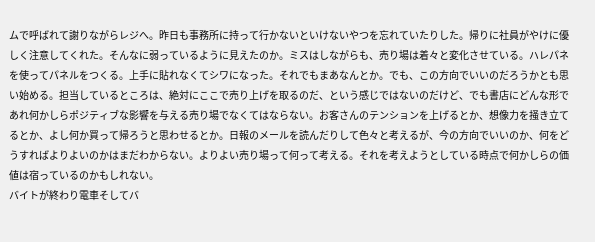ムで呼ばれて謝りながらレジへ。昨日も事務所に持って行かないといけないやつを忘れていたりした。帰りに社員がやけに優しく注意してくれた。そんなに弱っているように見えたのか。ミスはしながらも、売り場は着々と変化させている。ハレパネを使ってパネルをつくる。上手に貼れなくてシワになった。それでもまあなんとか。でも、この方向でいいのだろうかとも思い始める。担当しているところは、絶対にここで売り上げを取るのだ、という感じではないのだけど、でも書店にどんな形であれ何かしらポジティブな影響を与える売り場でなくてはならない。お客さんのテンションを上げるとか、想像力を掻き立てるとか、よし何か買って帰ろうと思わせるとか。日報のメールを読んだりして色々と考えるが、今の方向でいいのか、何をどうすればよりよいのかはまだわからない。よりよい売り場って何って考える。それを考えようとしている時点で何かしらの価値は宿っているのかもしれない。
バイトが終わり電車そしてバ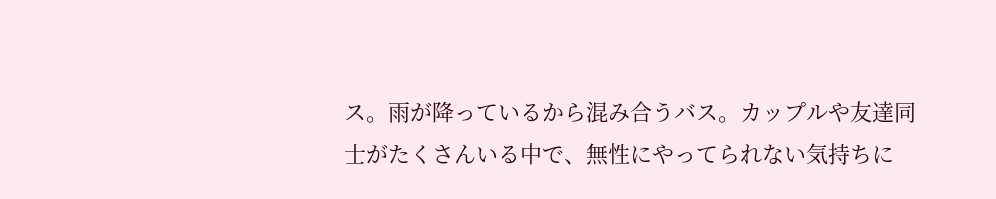ス。雨が降っているから混み合うバス。カップルや友達同士がたくさんいる中で、無性にやってられない気持ちに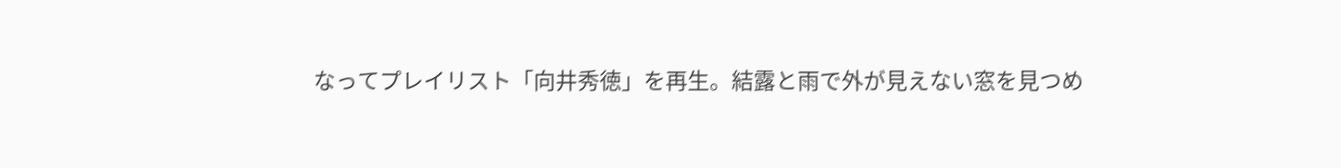なってプレイリスト「向井秀徳」を再生。結露と雨で外が見えない窓を見つめ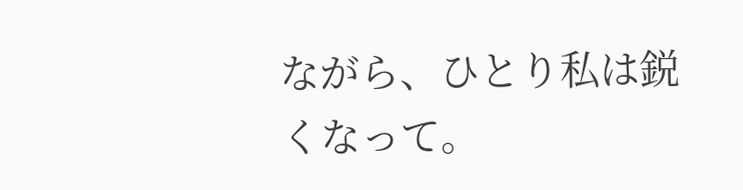ながら、ひとり私は鋭くなって。